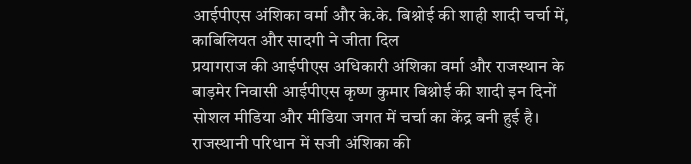आईपीएस अंशिका वर्मा और के.के. बिश्नोई की शाही शादी चर्चा में, काबिलियत और सादगी ने जीता दिल
प्रयागराज की आईपीएस अधिकारी अंशिका वर्मा और राजस्थान के बाड़मेर निवासी आईपीएस कृष्ण कुमार बिश्नोई की शादी इन दिनों सोशल मीडिया और मीडिया जगत में चर्चा का केंद्र बनी हुई है। राजस्थानी परिधान में सजी अंशिका की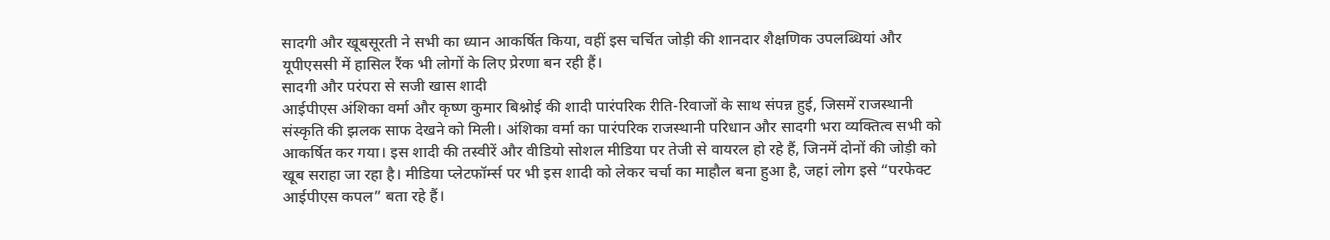सादगी और खूबसूरती ने सभी का ध्यान आकर्षित किया, वहीं इस चर्चित जोड़ी की शानदार शैक्षणिक उपलब्धियां और यूपीएससी में हासिल रैंक भी लोगों के लिए प्रेरणा बन रही हैं।
सादगी और परंपरा से सजी खास शादी
आईपीएस अंशिका वर्मा और कृष्ण कुमार बिश्नोई की शादी पारंपरिक रीति-रिवाजों के साथ संपन्न हुई, जिसमें राजस्थानी संस्कृति की झलक साफ देखने को मिली। अंशिका वर्मा का पारंपरिक राजस्थानी परिधान और सादगी भरा व्यक्तित्व सभी को आकर्षित कर गया। इस शादी की तस्वीरें और वीडियो सोशल मीडिया पर तेजी से वायरल हो रहे हैं, जिनमें दोनों की जोड़ी को खूब सराहा जा रहा है। मीडिया प्लेटफॉर्म्स पर भी इस शादी को लेकर चर्चा का माहौल बना हुआ है, जहां लोग इसे “परफेक्ट आईपीएस कपल” बता रहे हैं।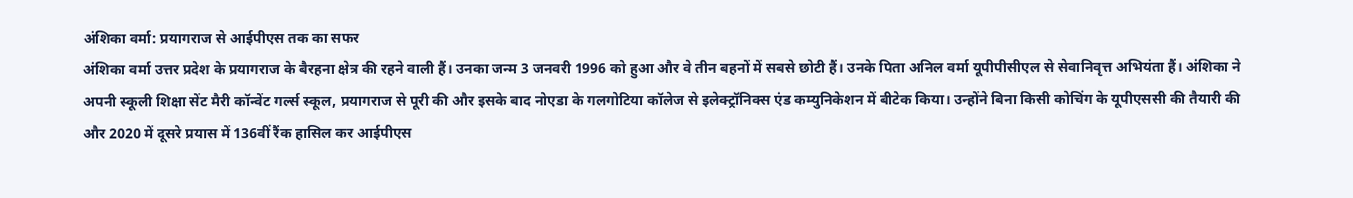अंशिका वर्मा: प्रयागराज से आईपीएस तक का सफर
अंशिका वर्मा उत्तर प्रदेश के प्रयागराज के बैरहना क्षेत्र की रहने वाली हैं। उनका जन्म 3 जनवरी 1996 को हुआ और वे तीन बहनों में सबसे छोटी हैं। उनके पिता अनिल वर्मा यूपीपीसीएल से सेवानिवृत्त अभियंता हैं। अंशिका ने अपनी स्कूली शिक्षा सेंट मैरी कॉन्वेंट गर्ल्स स्कूल, प्रयागराज से पूरी की और इसके बाद नोएडा के गलगोटिया कॉलेज से इलेक्ट्रॉनिक्स एंड कम्युनिकेशन में बीटेक किया। उन्होंने बिना किसी कोचिंग के यूपीएससी की तैयारी की और 2020 में दूसरे प्रयास में 136वीं रैंक हासिल कर आईपीएस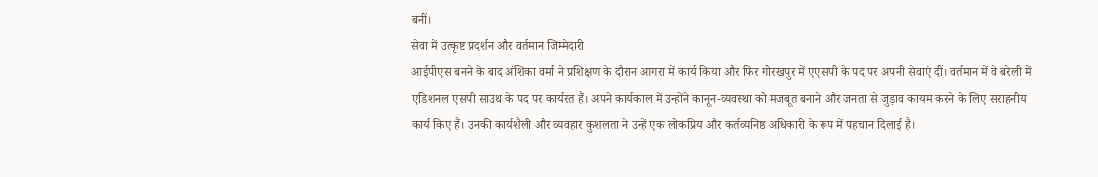बनीं।
सेवा में उत्कृष्ट प्रदर्शन और वर्तमान जिम्मेदारी
आईपीएस बनने के बाद अंशिका वर्मा ने प्रशिक्षण के दौरान आगरा में कार्य किया और फिर गोरखपुर में एएसपी के पद पर अपनी सेवाएं दीं। वर्तमान में वे बरेली में एडिशनल एसपी साउथ के पद पर कार्यरत हैं। अपने कार्यकाल में उन्होंने कानून-व्यवस्था को मजबूत बनाने और जनता से जुड़ाव कायम करने के लिए सराहनीय कार्य किए हैं। उनकी कार्यशैली और व्यवहार कुशलता ने उन्हें एक लोकप्रिय और कर्तव्यनिष्ठ अधिकारी के रूप में पहचान दिलाई है।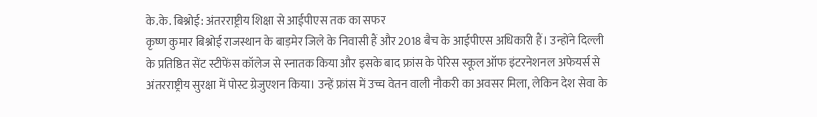के.के. बिश्नोई: अंतरराष्ट्रीय शिक्षा से आईपीएस तक का सफर
कृष्ण कुमार बिश्नोई राजस्थान के बाड़मेर जिले के निवासी हैं और 2018 बैच के आईपीएस अधिकारी हैं। उन्होंने दिल्ली के प्रतिष्ठित सेंट स्टीफेंस कॉलेज से स्नातक किया और इसके बाद फ्रांस के पेरिस स्कूल ऑफ इंटरनेशनल अफेयर्स से अंतरराष्ट्रीय सुरक्षा में पोस्ट ग्रेजुएशन किया। उन्हें फ्रांस में उच्च वेतन वाली नौकरी का अवसर मिला, लेकिन देश सेवा के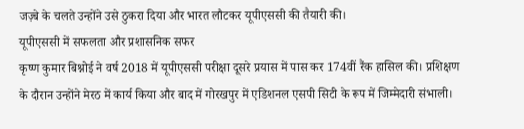जज़्बे के चलते उन्होंने उसे ठुकरा दिया और भारत लौटकर यूपीएससी की तैयारी की।
यूपीएससी में सफलता और प्रशासनिक सफर
कृष्ण कुमार बिश्नोई ने वर्ष 2018 में यूपीएससी परीक्षा दूसरे प्रयास में पास कर 174वीं रैंक हासिल की। प्रशिक्षण के दौरान उन्होंने मेरठ में कार्य किया और बाद में गोरखपुर में एडिशनल एसपी सिटी के रूप में जिम्मेदारी संभाली।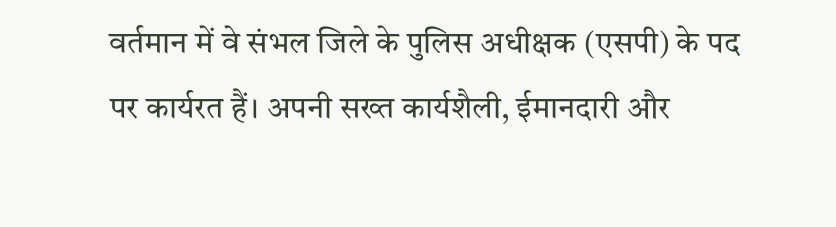वर्तमान में वे संभल जिले के पुलिस अधीक्षक (एसपी) के पद पर कार्यरत हैं। अपनी सख्त कार्यशैली, ईमानदारी और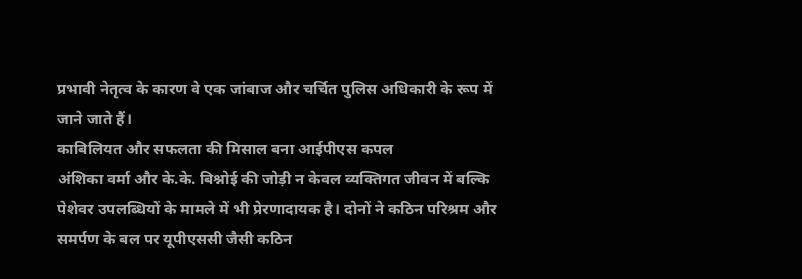प्रभावी नेतृत्व के कारण वे एक जांबाज और चर्चित पुलिस अधिकारी के रूप में जाने जाते हैं।
काबिलियत और सफलता की मिसाल बना आईपीएस कपल
अंशिका वर्मा और के.के. बिश्नोई की जोड़ी न केवल व्यक्तिगत जीवन में बल्कि पेशेवर उपलब्धियों के मामले में भी प्रेरणादायक है। दोनों ने कठिन परिश्रम और समर्पण के बल पर यूपीएससी जैसी कठिन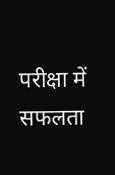परीक्षा में सफलता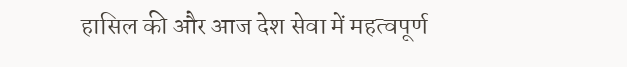हासिल की और आज देश सेवा में महत्वपूर्ण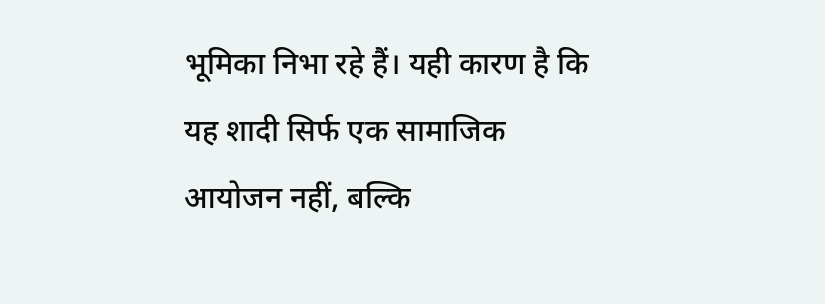भूमिका निभा रहे हैं। यही कारण है कि यह शादी सिर्फ एक सामाजिक आयोजन नहीं, बल्कि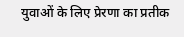युवाओं के लिए प्रेरणा का प्रतीक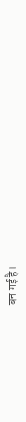बन गई है।